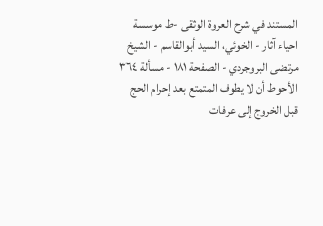المستند في شرح العروة الوثقى -ط موسسة احياء آثار - الخوئي، السيد أبوالقاسم - الشيخ مرتضى البروجردي - الصفحة ١٨١ - مسألة ٣٦٤ الأحوط أن لا یطوف المتمتع بعد إحرام الحج قبل الخروج إلی عرفات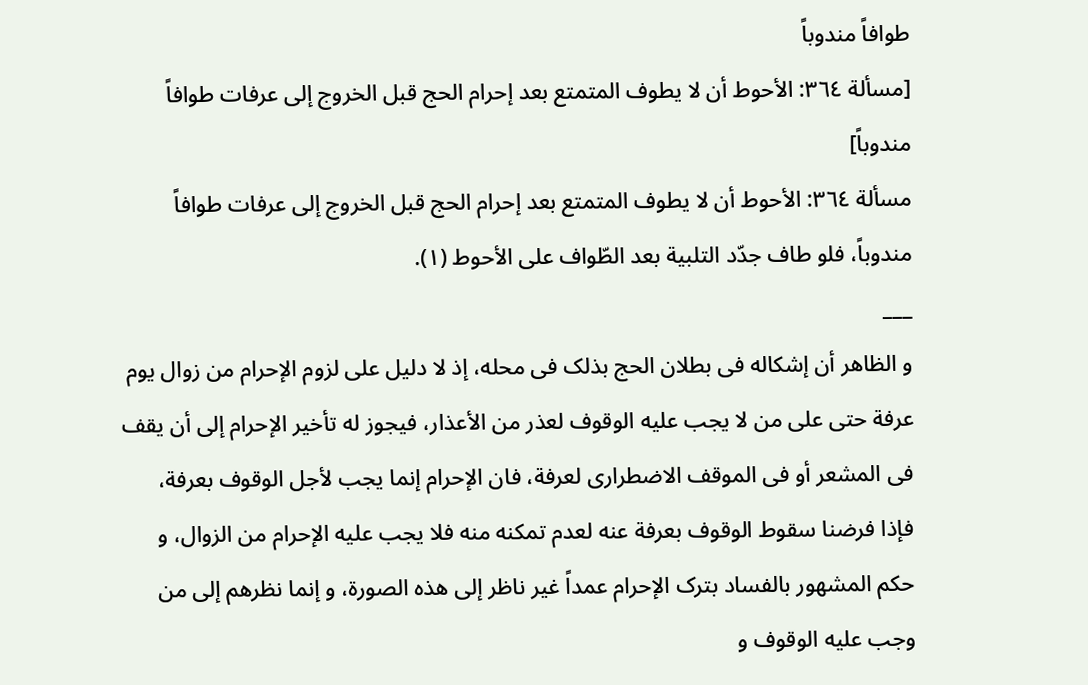طوافاً مندوباً
[مسألة ٣٦٤: الأحوط أن لا یطوف المتمتع بعد إحرام الحج قبل الخروج إلی عرفات طوافاً مندوباً]
مسألة ٣٦٤: الأحوط أن لا یطوف المتمتع بعد إحرام الحج قبل الخروج إلی عرفات طوافاً مندوباً، فلو طاف جدّد التلبیة بعد الطّواف علی الأحوط (١).
___
و الظاهر أن إشکاله فی بطلان الحج بذلک فی محله، إذ لا دلیل علی لزوم الإحرام من زوال یوم عرفة حتی علی من لا یجب علیه الوقوف لعذر من الأعذار، فیجوز له تأخیر الإحرام إلی أن یقف فی المشعر أو فی الموقف الاضطراری لعرفة، فان الإحرام إنما یجب لأجل الوقوف بعرفة، فإذا فرضنا سقوط الوقوف بعرفة عنه لعدم تمکنه منه فلا یجب علیه الإحرام من الزوال، و حکم المشهور بالفساد بترک الإحرام عمداً غیر ناظر إلی هذه الصورة، و إنما نظرهم إلی من وجب علیه الوقوف و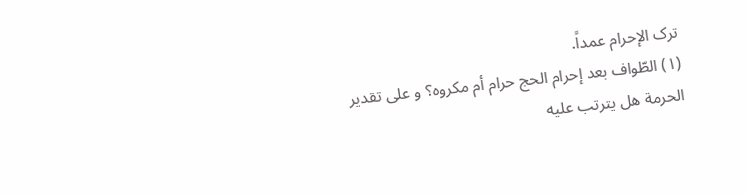ترک الإحرام عمداً.
(١) الطّواف بعد إحرام الحج حرام أم مکروه؟ و علی تقدیر الحرمة هل یترتب علیه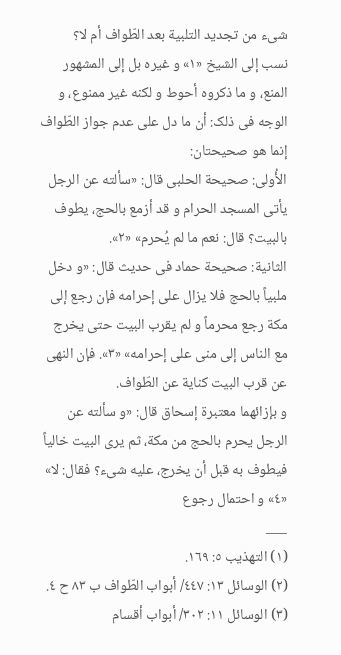شیء من تجدید التلبیة بعد الطّواف أم لا؟
نسب إلی الشیخ «١» و غیره بل إلی المشهور المنع، و ما ذکروه أحوط و لکنه غیر ممنوع، و الوجه فی ذلک: أن ما دل علی عدم جواز الطّواف إنما هو صحیحتان:
الأُولی: صحیحة الحلبی قال: «سألته عن الرجل یأتی المسجد الحرام و قد أزمع بالحج، یطوف بالبیت؟ قال: نعم ما لم یُحرم» «٢».
الثانیة: صحیحة حماد فی حدیث قال: «و دخل ملبیاً بالحج فلا یزال علی إحرامه فإن رجع إلی مکة رجع محرماً و لم یقرب البیت حتی یخرج مع الناس إلی منی علی إحرامه» «٣». فإن النهی عن قرب البیت کنایة عن الطّواف.
و بإزائهما معتبرة إسحاق قال: «و سألته عن الرجل یحرم بالحج من مکة، ثم یری البیت خالیاً فیطوف به قبل أن یخرج، علیه شیء؟ فقال: لا» «٤» و احتمال رجوع
___
(١) التهذیب ٥: ١٦٩.
(٢) الوسائل ١٣: ٤٤٧/ أبواب الطّواف ب ٨٣ ح ٤.
(٣) الوسائل ١١: ٣٠٢/ أبواب أقسام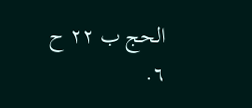الحج ب ٢٢ ح ٦.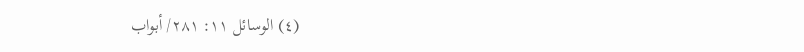(٤) الوسائل ١١: ٢٨١/ أبواب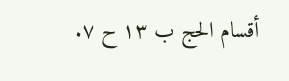أقسام الحج ب ١٣ ح ٧.